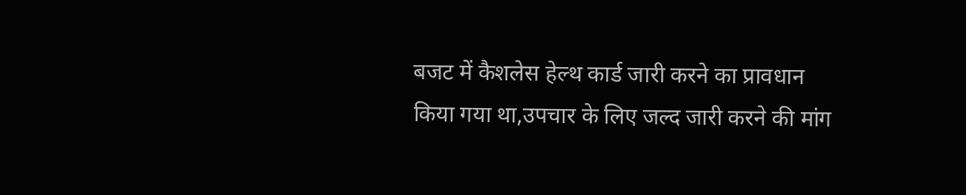बजट में कैशलेस हेल्थ कार्ड जारी करने का प्रावधान किया गया था,उपचार के लिए जल्द जारी करने की मांग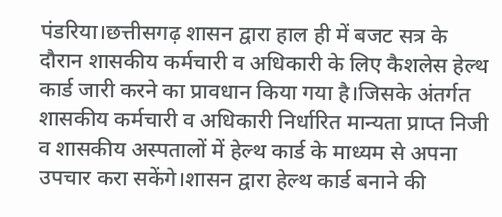पंडरिया।छत्तीसगढ़ शासन द्वारा हाल ही में बजट सत्र के दौरान शासकीय कर्मचारी व अधिकारी के लिए कैशलेस हेल्थ कार्ड जारी करने का प्रावधान किया गया है।जिसके अंतर्गत शासकीय कर्मचारी व अधिकारी निर्धारित मान्यता प्राप्त निजी व शासकीय अस्पतालों में हेल्थ कार्ड के माध्यम से अपना उपचार करा सकेंगे।शासन द्वारा हेल्थ कार्ड बनाने की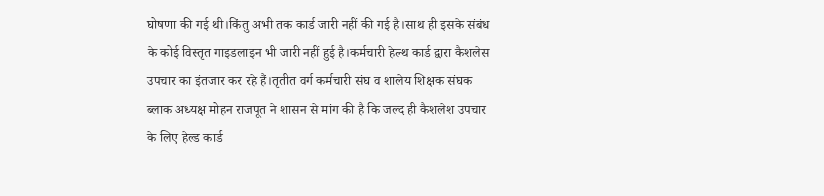घोषणा की गई थी।किंतु अभी तक कार्ड जारी नहीं की गई है।साथ ही इसके संबंध के कोई विस्तृत गाइडलाइन भी जारी नहीं हुई है।कर्मचारी हेल्थ कार्ड द्वारा कैशलेस उपचार का इंतजार कर रहे हैं।तृतीत वर्ग कर्मचारी संघ व शालेय शिक्षक संघक ब्लाक अध्यक्ष मोहन राजपूत ने शासन से मांग की है कि जल्द ही कैशलेश उपचार के लिए हेल्ड कार्ड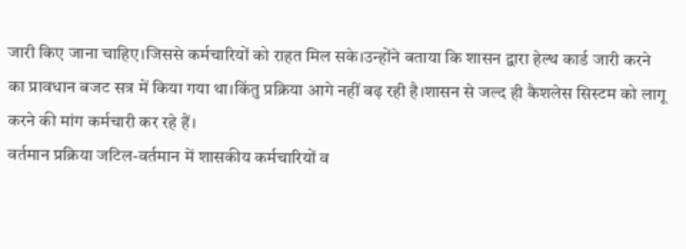जारी किए जाना चाहिए।जिससे कर्मचारियों को राहत मिल सके।उन्होंने बताया कि शासन द्वारा हेल्थ कार्ड जारी करने का प्रावधान बजट सत्र में किया गया था।किंतु प्रक्रिया आगे नहीं बढ़ रही है।शासन से जल्द ही कैशलेस सिस्टम को लागू करने की मांग कर्मचारी कर रहे हैं।
वर्तमान प्रक्रिया जटिल-वर्तमान में शासकीय कर्मचारियों व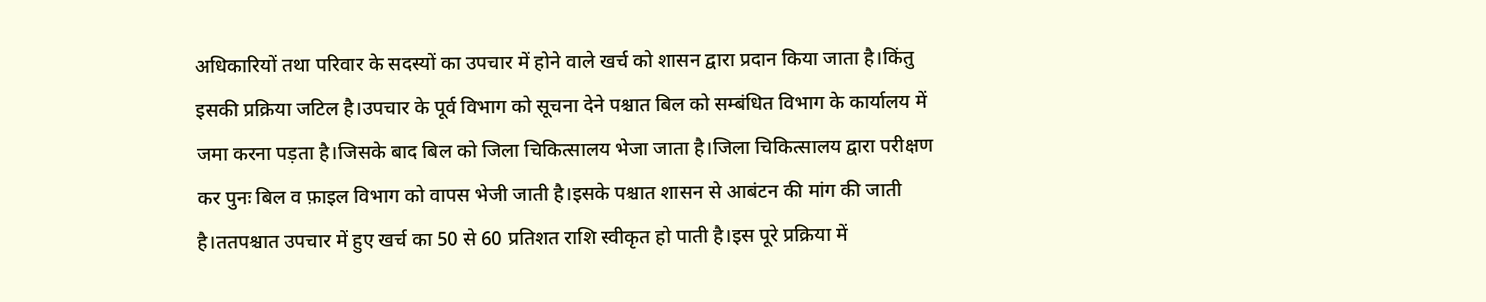अधिकारियों तथा परिवार के सदस्यों का उपचार में होने वाले खर्च को शासन द्वारा प्रदान किया जाता है।किंतु इसकी प्रक्रिया जटिल है।उपचार के पूर्व विभाग को सूचना देने पश्चात बिल को सम्बंधित विभाग के कार्यालय में जमा करना पड़ता है।जिसके बाद बिल को जिला चिकित्सालय भेजा जाता है।जिला चिकित्सालय द्वारा परीक्षण कर पुनः बिल व फ़ाइल विभाग को वापस भेजी जाती है।इसके पश्चात शासन से आबंटन की मांग की जाती है।ततपश्चात उपचार में हुए खर्च का 50 से 60 प्रतिशत राशि स्वीकृत हो पाती है।इस पूरे प्रक्रिया में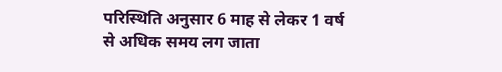परिस्थिति अनुसार 6 माह से लेकर 1 वर्ष से अधिक समय लग जाता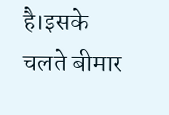है।इसके चलते बीमार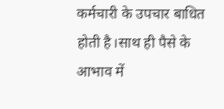कर्मचारी के उपचार बाधित होती है।साथ ही पैसे के आभाव में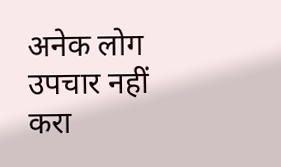अनेक लोग उपचार नहीं करा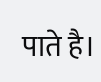पाते है।